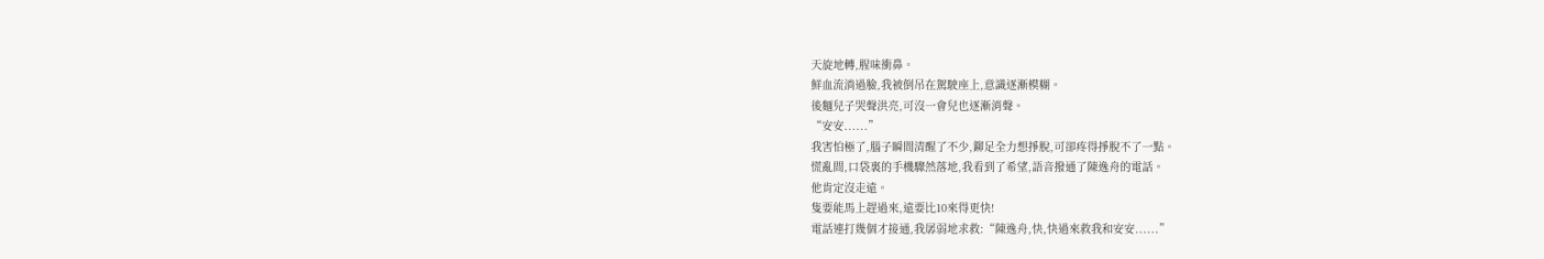天旋地轉,腥味衝鼻。
鮮血流淌過臉,我被倒吊在駕駛座上,意識逐漸模糊。
後麵兒子哭聲洪亮,可沒一會兒也逐漸消聲。
“安安......”
我害怕極了,腦子瞬間清醒了不少,鉚足全力想掙脫,可卻疼得掙脫不了一點。
慌亂間,口袋裏的手機驟然落地,我看到了希望,語音撥通了陳逸舟的電話。
他肯定沒走遠。
隻要能馬上趕過來,遠要比10來得更快!
電話連打幾個才接通,我孱弱地求救:“陳逸舟,快,快過來救我和安安......”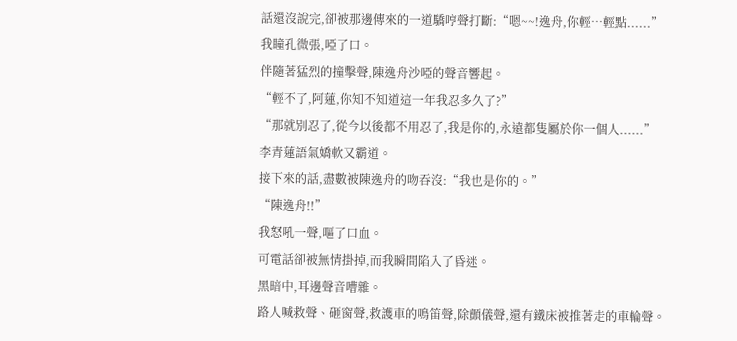話還沒說完,卻被那邊傳來的一道驕哼聲打斷:“嗯~~!逸舟,你輕…輕點......”
我瞳孔微張,啞了口。
伴隨著猛烈的撞擊聲,陳逸舟沙啞的聲音響起。
“輕不了,阿蓮,你知不知道這一年我忍多久了?”
“那就別忍了,從今以後都不用忍了,我是你的,永遠都隻屬於你一個人......”
李青蓮語氣嬌軟又霸道。
接下來的話,盡數被陳逸舟的吻吞沒:“我也是你的。”
“陳逸舟!!”
我怒吼一聲,嘔了口血。
可電話卻被無情掛掉,而我瞬間陷入了昏迷。
黑暗中,耳邊聲音嘈雜。
路人喊救聲、砸窗聲,救護車的鳴笛聲,除顫儀聲,還有鐵床被推著走的車輪聲。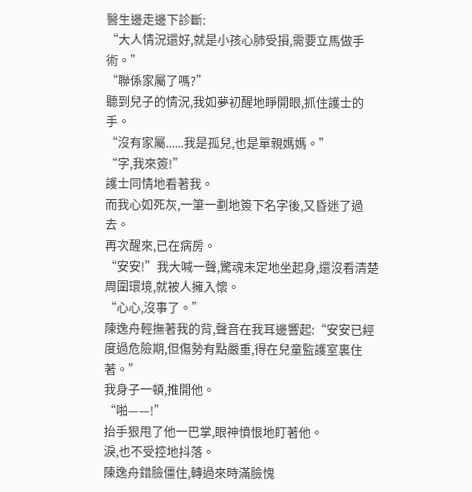醫生邊走邊下診斷:
“大人情況還好,就是小孩心肺受損,需要立馬做手術。”
“聯係家屬了嗎?”
聽到兒子的情況,我如夢初醒地睜開眼,抓住護士的手。
“沒有家屬......我是孤兒,也是單親媽媽。”
“字,我來簽!”
護士同情地看著我。
而我心如死灰,一筆一劃地簽下名字後,又昏迷了過去。
再次醒來,已在病房。
“安安!”我大喊一聲,驚魂未定地坐起身,還沒看清楚周圍環境,就被人擁入懷。
“心心,沒事了。”
陳逸舟輕撫著我的背,聲音在我耳邊響起:“安安已經度過危險期,但傷勢有點嚴重,得在兒童監護室裏住著。”
我身子一頓,推開他。
“啪——!”
抬手狠甩了他一巴掌,眼神憤恨地盯著他。
淚,也不受控地抖落。
陳逸舟錯臉僵住,轉過來時滿臉愧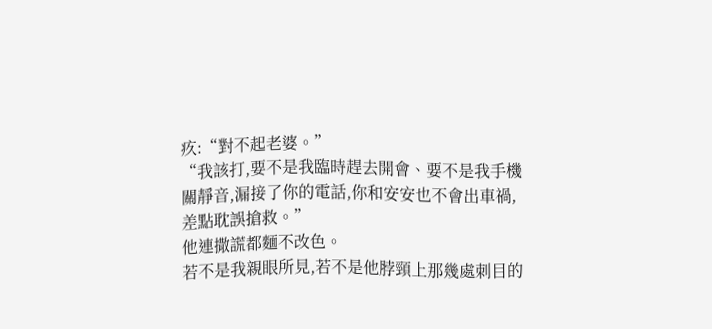疚:“對不起老婆。”
“我該打,要不是我臨時趕去開會、要不是我手機關靜音,漏接了你的電話,你和安安也不會出車禍,差點耽誤搶救。”
他連撒謊都麵不改色。
若不是我親眼所見,若不是他脖頸上那幾處刺目的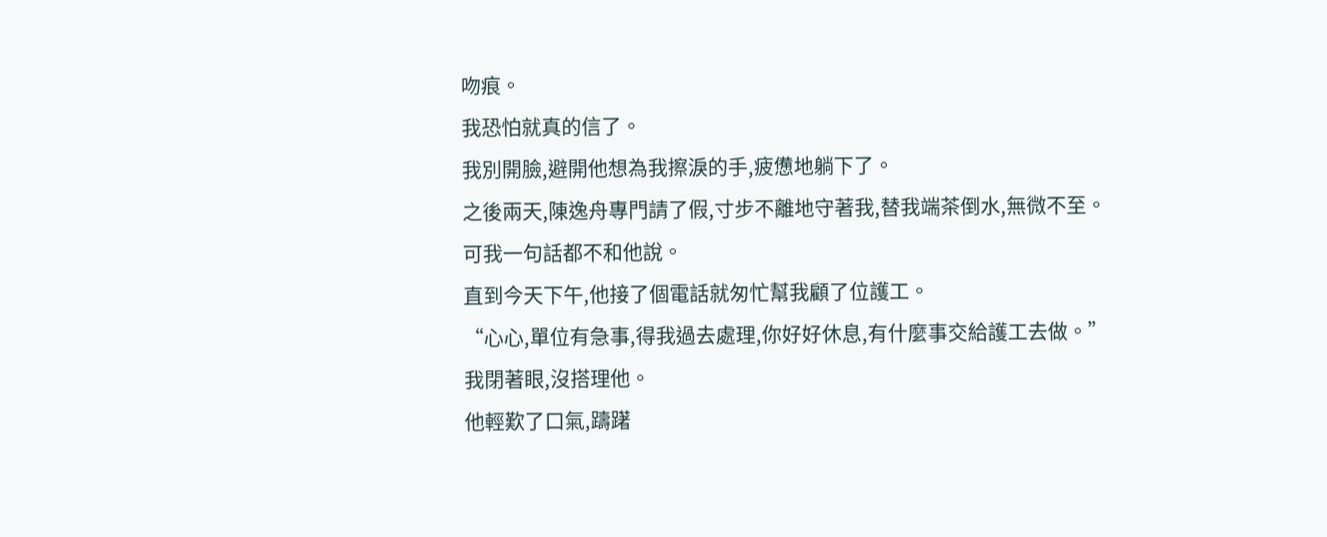吻痕。
我恐怕就真的信了。
我別開臉,避開他想為我擦淚的手,疲憊地躺下了。
之後兩天,陳逸舟專門請了假,寸步不離地守著我,替我端茶倒水,無微不至。
可我一句話都不和他說。
直到今天下午,他接了個電話就匆忙幫我顧了位護工。
“心心,單位有急事,得我過去處理,你好好休息,有什麼事交給護工去做。”
我閉著眼,沒搭理他。
他輕歎了口氣,躊躇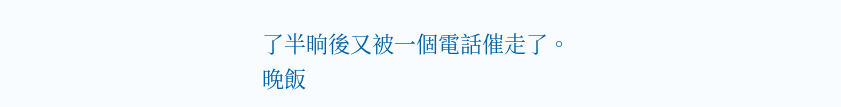了半晌後又被一個電話催走了。
晚飯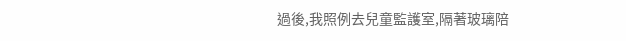過後,我照例去兒童監護室,隔著玻璃陪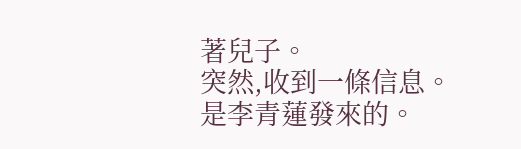著兒子。
突然,收到一條信息。
是李青蓮發來的。